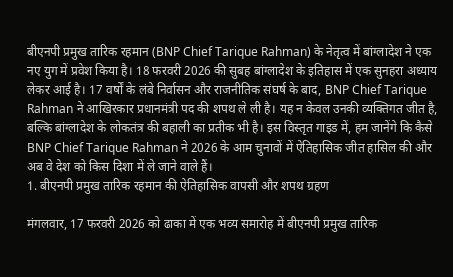बीएनपी प्रमुख तारिक रहमान (BNP Chief Tarique Rahman) के नेतृत्व में बांग्लादेश ने एक नए युग में प्रवेश किया है। 18 फरवरी 2026 की सुबह बांग्लादेश के इतिहास में एक सुनहरा अध्याय लेकर आई है। 17 वर्षों के लंबे निर्वासन और राजनीतिक संघर्ष के बाद, BNP Chief Tarique Rahman ने आखिरकार प्रधानमंत्री पद की शपथ ले ली है। यह न केवल उनकी व्यक्तिगत जीत है, बल्कि बांग्लादेश के लोकतंत्र की बहाली का प्रतीक भी है। इस विस्तृत गाइड में, हम जानेंगे कि कैसे BNP Chief Tarique Rahman ने 2026 के आम चुनावों में ऐतिहासिक जीत हासिल की और अब वे देश को किस दिशा में ले जाने वाले हैं।
1. बीएनपी प्रमुख तारिक रहमान की ऐतिहासिक वापसी और शपथ ग्रहण

मंगलवार, 17 फरवरी 2026 को ढाका में एक भव्य समारोह में बीएनपी प्रमुख तारिक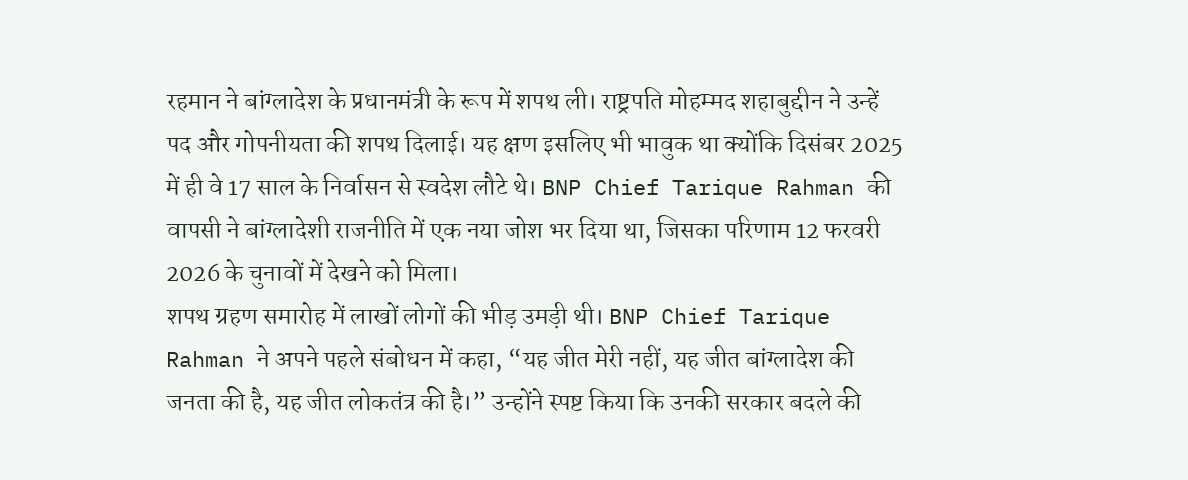रहमान ने बांग्लादेश के प्रधानमंत्री के रूप में शपथ ली। राष्ट्रपति मोहम्मद शहाबुद्दीन ने उन्हें पद और गोपनीयता की शपथ दिलाई। यह क्षण इसलिए भी भावुक था क्योंकि दिसंबर 2025 में ही वे 17 साल के निर्वासन से स्वदेश लौटे थे। BNP Chief Tarique Rahman की वापसी ने बांग्लादेशी राजनीति में एक नया जोश भर दिया था, जिसका परिणाम 12 फरवरी 2026 के चुनावों में देखने को मिला।
शपथ ग्रहण समारोह में लाखों लोगों की भीड़ उमड़ी थी। BNP Chief Tarique Rahman ने अपने पहले संबोधन में कहा, “यह जीत मेरी नहीं, यह जीत बांग्लादेश की जनता की है, यह जीत लोकतंत्र की है।” उन्होंने स्पष्ट किया कि उनकी सरकार बदले की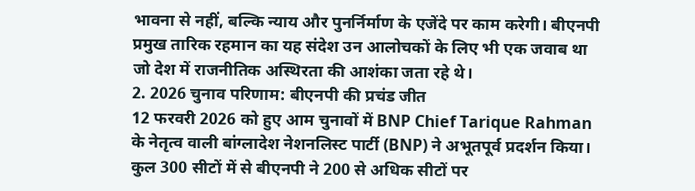भावना से नहीं, बल्कि न्याय और पुनर्निर्माण के एजेंदे पर काम करेगी। बीएनपी प्रमुख तारिक रहमान का यह संदेश उन आलोचकों के लिए भी एक जवाब था जो देश में राजनीतिक अस्थिरता की आशंका जता रहे थे।
2. 2026 चुनाव परिणाम: बीएनपी की प्रचंड जीत
12 फरवरी 2026 को हुए आम चुनावों में BNP Chief Tarique Rahman के नेतृत्व वाली बांग्लादेश नेशनलिस्ट पार्टी (BNP) ने अभूतपूर्व प्रदर्शन किया। कुल 300 सीटों में से बीएनपी ने 200 से अधिक सीटों पर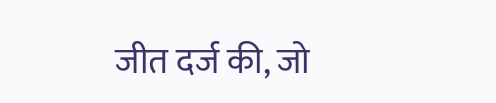जीत दर्ज की, जो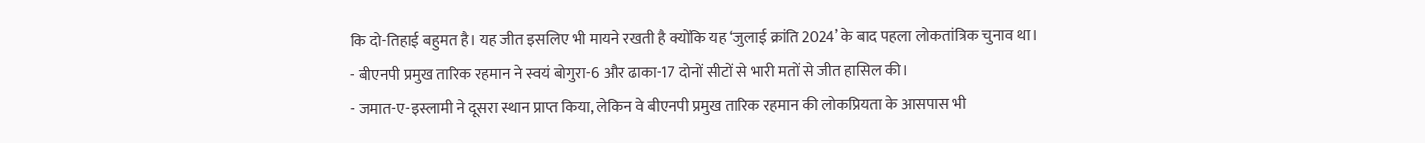कि दो-तिहाई बहुमत है। यह जीत इसलिए भी मायने रखती है क्योंकि यह ‘जुलाई क्रांति 2024’ के बाद पहला लोकतांत्रिक चुनाव था।
- बीएनपी प्रमुख तारिक रहमान ने स्वयं बोगुरा-6 और ढाका-17 दोनों सीटों से भारी मतों से जीत हासिल की।
- जमात-ए-इस्लामी ने दूसरा स्थान प्राप्त किया, लेकिन वे बीएनपी प्रमुख तारिक रहमान की लोकप्रियता के आसपास भी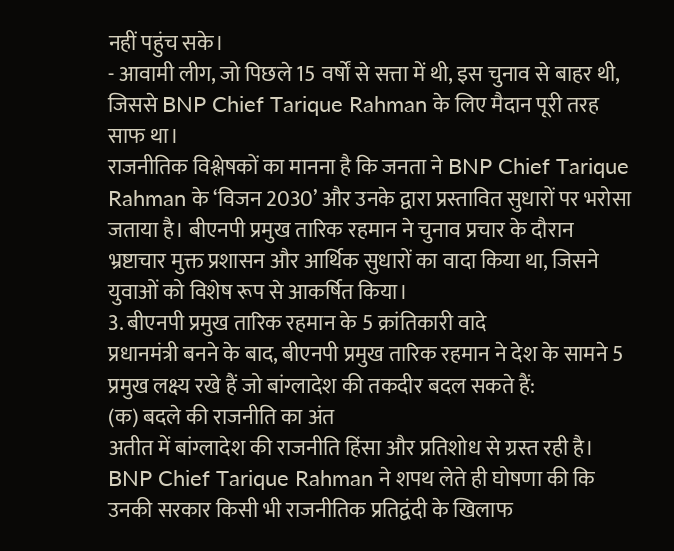नहीं पहुंच सके।
- आवामी लीग, जो पिछले 15 वर्षों से सत्ता में थी, इस चुनाव से बाहर थी, जिससे BNP Chief Tarique Rahman के लिए मैदान पूरी तरह साफ था।
राजनीतिक विश्लेषकों का मानना है कि जनता ने BNP Chief Tarique Rahman के ‘विजन 2030’ और उनके द्वारा प्रस्तावित सुधारों पर भरोसा जताया है। बीएनपी प्रमुख तारिक रहमान ने चुनाव प्रचार के दौरान भ्रष्टाचार मुक्त प्रशासन और आर्थिक सुधारों का वादा किया था, जिसने युवाओं को विशेष रूप से आकर्षित किया।
3. बीएनपी प्रमुख तारिक रहमान के 5 क्रांतिकारी वादे
प्रधानमंत्री बनने के बाद, बीएनपी प्रमुख तारिक रहमान ने देश के सामने 5 प्रमुख लक्ष्य रखे हैं जो बांग्लादेश की तकदीर बदल सकते हैं:
(क) बदले की राजनीति का अंत
अतीत में बांग्लादेश की राजनीति हिंसा और प्रतिशोध से ग्रस्त रही है। BNP Chief Tarique Rahman ने शपथ लेते ही घोषणा की कि उनकी सरकार किसी भी राजनीतिक प्रतिद्वंदी के खिलाफ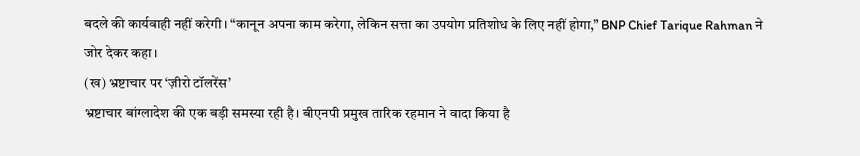बदले की कार्यवाही नहीं करेगी। “कानून अपना काम करेगा, लेकिन सत्ता का उपयोग प्रतिशोध के लिए नहीं होगा,” BNP Chief Tarique Rahman ने जोर देकर कहा।
(ख) भ्रष्टाचार पर ‘ज़ीरो टॉलरेंस’
भ्रष्टाचार बांग्लादेश की एक बड़ी समस्या रही है। बीएनपी प्रमुख तारिक रहमान ने वादा किया है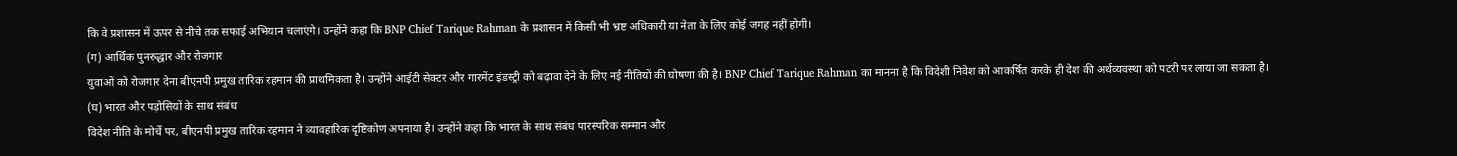कि वे प्रशासन में ऊपर से नीचे तक सफाई अभियान चलाएंगे। उन्होंने कहा कि BNP Chief Tarique Rahman के प्रशासन में किसी भी भ्रष्ट अधिकारी या नेता के लिए कोई जगह नहीं होगी।
(ग) आर्थिक पुनरुद्धार और रोजगार
युवाओं को रोजगार देना बीएनपी प्रमुख तारिक रहमान की प्राथमिकता है। उन्होंने आईटी सेक्टर और गारमेंट इंडस्ट्री को बढ़ावा देने के लिए नई नीतियों की घोषणा की है। BNP Chief Tarique Rahman का मानना है कि विदेशी निवेश को आकर्षित करके ही देश की अर्थव्यवस्था को पटरी पर लाया जा सकता है।
(घ) भारत और पड़ोसियों के साथ संबंध
विदेश नीति के मोर्चे पर, बीएनपी प्रमुख तारिक रहमान ने व्यावहारिक दृष्टिकोण अपनाया है। उन्होंने कहा कि भारत के साथ संबंध पारस्परिक सम्मान और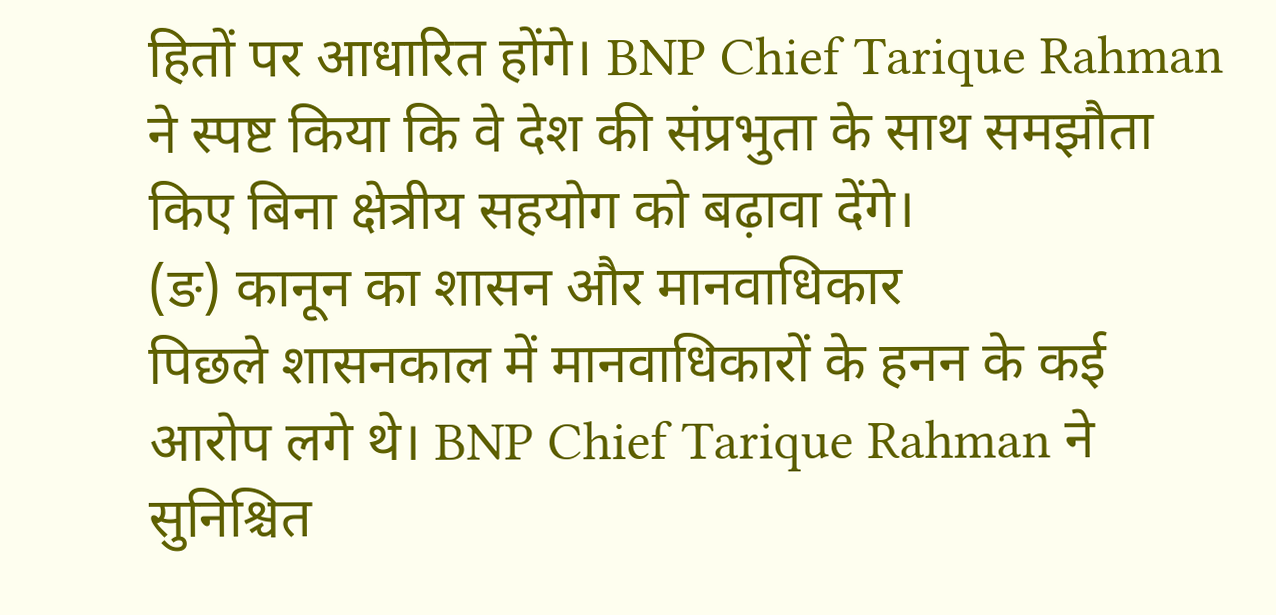हितों पर आधारित होंगे। BNP Chief Tarique Rahman ने स्पष्ट किया कि वे देश की संप्रभुता के साथ समझौता किए बिना क्षेत्रीय सहयोग को बढ़ावा देंगे।
(ङ) कानून का शासन और मानवाधिकार
पिछले शासनकाल में मानवाधिकारों के हनन के कई आरोप लगे थे। BNP Chief Tarique Rahman ने सुनिश्चित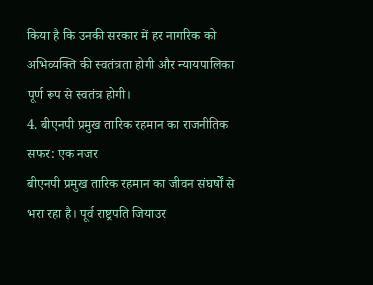किया है कि उनकी सरकार में हर नागरिक को अभिव्यक्ति की स्वतंत्रता होगी और न्यायपालिका पूर्ण रूप से स्वतंत्र होगी।
4. बीएनपी प्रमुख तारिक रहमान का राजनीतिक सफर: एक नजर
बीएनपी प्रमुख तारिक रहमान का जीवन संघर्षों से भरा रहा है। पूर्व राष्ट्रपति जियाउर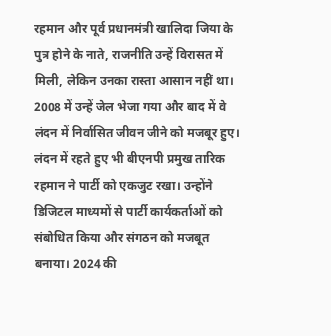रहमान और पूर्व प्रधानमंत्री खालिदा जिया के पुत्र होने के नाते, राजनीति उन्हें विरासत में मिली, लेकिन उनका रास्ता आसान नहीं था। 2008 में उन्हें जेल भेजा गया और बाद में वे लंदन में निर्वासित जीवन जीने को मजबूर हुए।
लंदन में रहते हुए भी बीएनपी प्रमुख तारिक रहमान ने पार्टी को एकजुट रखा। उन्होंने डिजिटल माध्यमों से पार्टी कार्यकर्ताओं को संबोधित किया और संगठन को मजबूत बनाया। 2024 की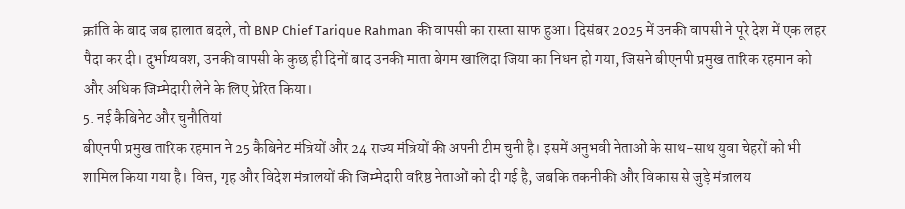क्रांति के बाद जब हालात बदले, तो BNP Chief Tarique Rahman की वापसी का रास्ता साफ हुआ। दिसंबर 2025 में उनकी वापसी ने पूरे देश में एक लहर पैदा कर दी। दुर्भाग्यवश, उनकी वापसी के कुछ ही दिनों बाद उनकी माता बेगम खालिदा जिया का निधन हो गया, जिसने बीएनपी प्रमुख तारिक रहमान को और अधिक जिम्मेदारी लेने के लिए प्रेरित किया।
5. नई कैबिनेट और चुनौतियां
बीएनपी प्रमुख तारिक रहमान ने 25 कैबिनेट मंत्रियों और 24 राज्य मंत्रियों की अपनी टीम चुनी है। इसमें अनुभवी नेताओं के साथ-साथ युवा चेहरों को भी शामिल किया गया है। वित्त, गृह और विदेश मंत्रालयों की जिम्मेदारी वरिष्ठ नेताओं को दी गई है, जबकि तकनीकी और विकास से जुड़े मंत्रालय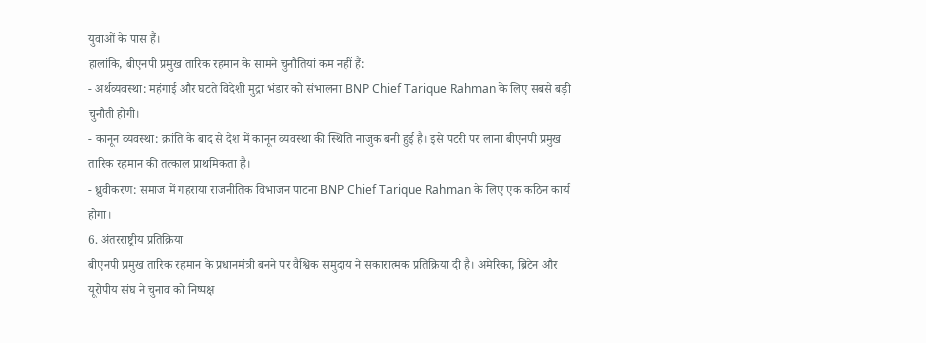युवाओं के पास हैं।
हालांकि, बीएनपी प्रमुख तारिक रहमान के सामने चुनौतियां कम नहीं हैं:
- अर्थव्यवस्था: महंगाई और घटते विदेशी मुद्रा भंडार को संभालना BNP Chief Tarique Rahman के लिए सबसे बड़ी चुनौती होगी।
- कानून व्यवस्था: क्रांति के बाद से देश में कानून व्यवस्था की स्थिति नाजुक बनी हुई है। इसे पटरी पर लाना बीएनपी प्रमुख तारिक रहमान की तत्काल प्राथमिकता है।
- ध्रुवीकरण: समाज में गहराया राजनीतिक विभाजन पाटना BNP Chief Tarique Rahman के लिए एक कठिन कार्य होगा।
6. अंतरराष्ट्रीय प्रतिक्रिया
बीएनपी प्रमुख तारिक रहमान के प्रधानमंत्री बनने पर वैश्विक समुदाय ने सकारात्मक प्रतिक्रिया दी है। अमेरिका, ब्रिटेन और यूरोपीय संघ ने चुनाव को निष्पक्ष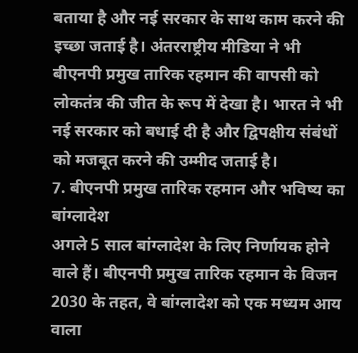बताया है और नई सरकार के साथ काम करने की इच्छा जताई है। अंतरराष्ट्रीय मीडिया ने भी बीएनपी प्रमुख तारिक रहमान की वापसी को लोकतंत्र की जीत के रूप में देखा है। भारत ने भी नई सरकार को बधाई दी है और द्विपक्षीय संबंधों को मजबूत करने की उम्मीद जताई है।
7. बीएनपी प्रमुख तारिक रहमान और भविष्य का बांग्लादेश
अगले 5 साल बांग्लादेश के लिए निर्णायक होने वाले हैं। बीएनपी प्रमुख तारिक रहमान के विजन 2030 के तहत, वे बांग्लादेश को एक मध्यम आय वाला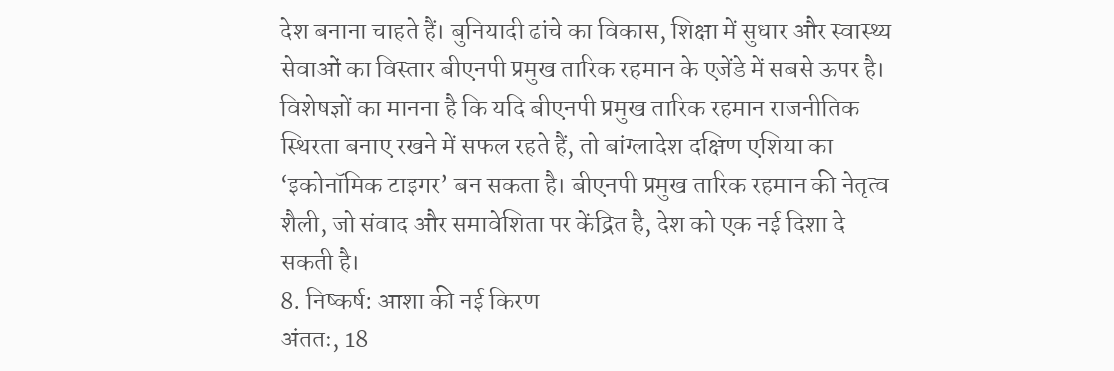देश बनाना चाहते हैं। बुनियादी ढांचे का विकास, शिक्षा में सुधार और स्वास्थ्य सेवाओं का विस्तार बीएनपी प्रमुख तारिक रहमान के एजेंडे में सबसे ऊपर है।
विशेषज्ञों का मानना है कि यदि बीएनपी प्रमुख तारिक रहमान राजनीतिक स्थिरता बनाए रखने में सफल रहते हैं, तो बांग्लादेश दक्षिण एशिया का ‘इकोनॉमिक टाइगर’ बन सकता है। बीएनपी प्रमुख तारिक रहमान की नेतृत्व शैली, जो संवाद और समावेशिता पर केंद्रित है, देश को एक नई दिशा दे सकती है।
8. निष्कर्ष: आशा की नई किरण
अंततः, 18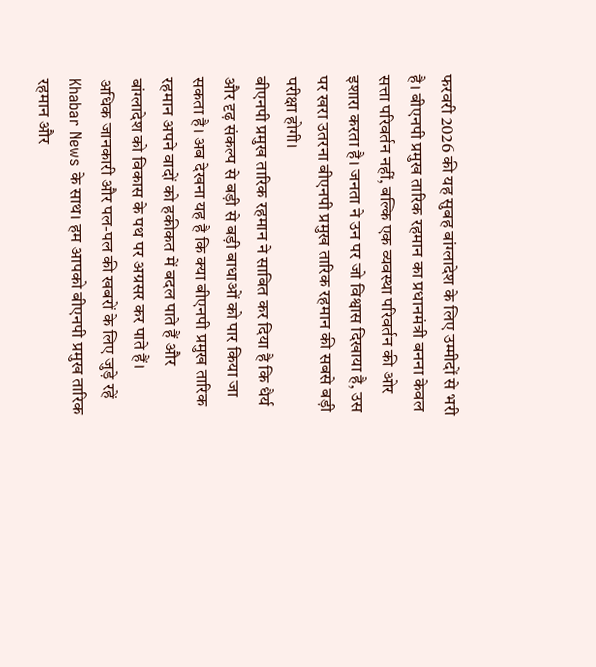फरवरी 2026 की यह सुबह बांग्लादेश के लिए उम्मीदों से भरी है। बीएनपी प्रमुख तारिक रहमान का प्रधानमंत्री बनना केवल सत्ता परिवर्तन नहीं, बल्कि एक व्यवस्था परिवर्तन की ओर इशारा करता है। जनता ने उन पर जो विश्वास दिखाया है, उस पर खरा उतरना बीएनपी प्रमुख तारिक रहमान की सबसे बड़ी परीक्षा होगी।
बीएनपी प्रमुख तारिक रहमान ने साबित कर दिया है कि धैर्य और दृढ़ संकल्प से बड़ी से बड़ी बाधाओं को पार किया जा सकता है। अब देखना यह है कि क्या बीएनपी प्रमुख तारिक रहमान अपने वादों को हकीकत में बदल पाते हैं और बांग्लादेश को विकास के पथ पर अग्रसर कर पाते हैं।
अधिक जानकारी और पल-पल की खबरों के लिए जुड़े रहें Khabar News के साथ। हम आपको बीएनपी प्रमुख तारिक रहमान और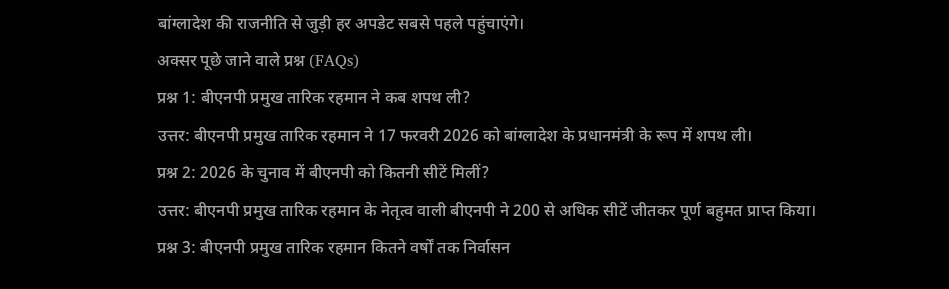बांग्लादेश की राजनीति से जुड़ी हर अपडेट सबसे पहले पहुंचाएंगे।
अक्सर पूछे जाने वाले प्रश्न (FAQs)
प्रश्न 1: बीएनपी प्रमुख तारिक रहमान ने कब शपथ ली?
उत्तर: बीएनपी प्रमुख तारिक रहमान ने 17 फरवरी 2026 को बांग्लादेश के प्रधानमंत्री के रूप में शपथ ली।
प्रश्न 2: 2026 के चुनाव में बीएनपी को कितनी सीटें मिलीं?
उत्तर: बीएनपी प्रमुख तारिक रहमान के नेतृत्व वाली बीएनपी ने 200 से अधिक सीटें जीतकर पूर्ण बहुमत प्राप्त किया।
प्रश्न 3: बीएनपी प्रमुख तारिक रहमान कितने वर्षों तक निर्वासन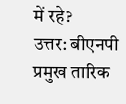में रहे?
उत्तर: बीएनपी प्रमुख तारिक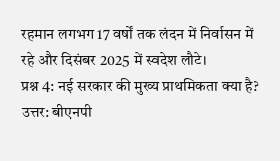रहमान लगभग 17 वर्षों तक लंदन में निर्वासन में रहे और दिसंबर 2025 में स्वदेश लौटे।
प्रश्न 4: नई सरकार की मुख्य प्राथमिकता क्या है?
उत्तर: बीएनपी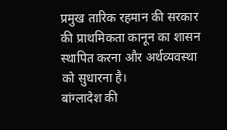प्रमुख तारिक रहमान की सरकार की प्राथमिकता कानून का शासन स्थापित करना और अर्थव्यवस्था को सुधारना है।
बांग्लादेश की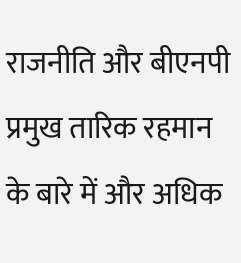राजनीति और बीएनपी प्रमुख तारिक रहमान के बारे में और अधिक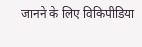जानने के लिए विकिपीडिया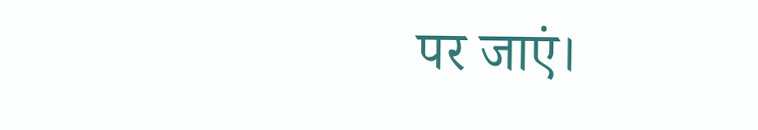पर जाएं।